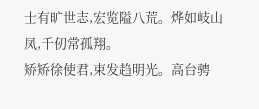士有旷世志,宏览隘八荒。烨如岐山凤,千仞常孤翔。
矫矫徐使君,束发趋明光。高台骋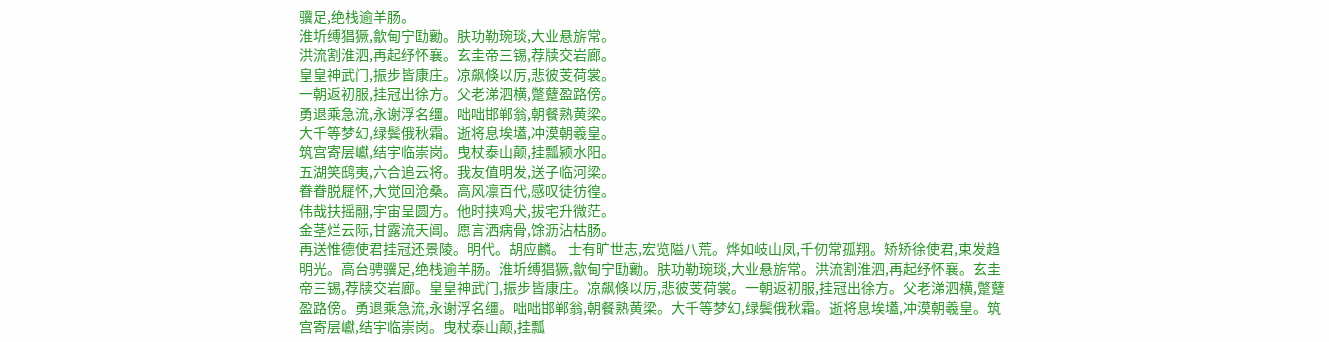骥足,绝栈逾羊肠。
淮圻缚猖獗,歙甸宁劻勷。肤功勒琬琰,大业悬旂常。
洪流割淮泗,再起纾怀襄。玄圭帝三锡,荐牍交岩廊。
皇皇神武门,振步皆康庄。凉飙倏以厉,悲彼芰荷裳。
一朝返初服,挂冠出徐方。父老涕泗横,蹩躠盈路傍。
勇退乘急流,永谢浮名缰。咄咄邯郸翁,朝餐熟黄梁。
大千等梦幻,绿鬓俄秋霜。逝将息埃壒,冲漠朝羲皇。
筑宫寄层巘,结宇临崇岗。曳杖泰山颠,挂瓢颍水阳。
五湖笑鸱夷,六合追云将。我友值明发,送子临河梁。
眷眷脱屣怀,大觉回沧桑。高风凛百代,感叹徒彷徨。
伟哉扶摇翮,宇宙呈圆方。他时挟鸡犬,拔宅升微茫。
金茎烂云际,甘露流天阊。愿言洒病骨,馀沥沾枯肠。
再送惟德使君挂冠还景陵。明代。胡应麟。 士有旷世志,宏览隘八荒。烨如岐山凤,千仞常孤翔。矫矫徐使君,束发趋明光。高台骋骥足,绝栈逾羊肠。淮圻缚猖獗,歙甸宁劻勷。肤功勒琬琰,大业悬旂常。洪流割淮泗,再起纾怀襄。玄圭帝三锡,荐牍交岩廊。皇皇神武门,振步皆康庄。凉飙倏以厉,悲彼芰荷裳。一朝返初服,挂冠出徐方。父老涕泗横,蹩躠盈路傍。勇退乘急流,永谢浮名缰。咄咄邯郸翁,朝餐熟黄梁。大千等梦幻,绿鬓俄秋霜。逝将息埃壒,冲漠朝羲皇。筑宫寄层巘,结宇临崇岗。曳杖泰山颠,挂瓢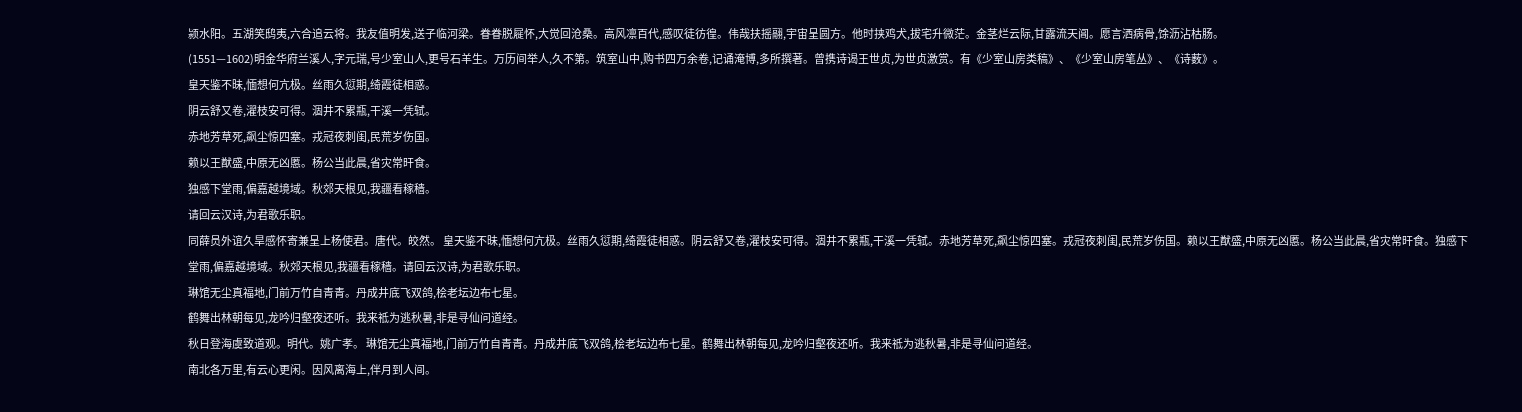颍水阳。五湖笑鸱夷,六合追云将。我友值明发,送子临河梁。眷眷脱屣怀,大觉回沧桑。高风凛百代,感叹徒彷徨。伟哉扶摇翮,宇宙呈圆方。他时挟鸡犬,拔宅升微茫。金茎烂云际,甘露流天阊。愿言洒病骨,馀沥沾枯肠。
(1551—1602)明金华府兰溪人,字元瑞,号少室山人,更号石羊生。万历间举人,久不第。筑室山中,购书四万余卷,记诵淹博,多所撰著。曾携诗谒王世贞,为世贞激赏。有《少室山房类稿》、《少室山房笔丛》、《诗薮》。
皇天鉴不昧,愐想何亢极。丝雨久愆期,绮霞徒相惑。
阴云舒又卷,濯枝安可得。涸井不累瓶,干溪一凭轼。
赤地芳草死,飙尘惊四塞。戎冠夜刺闺,民荒岁伤国。
赖以王猷盛,中原无凶慝。杨公当此晨,省灾常旰食。
独感下堂雨,偏嘉越境域。秋郊天根见,我疆看稼穑。
请回云汉诗,为君歌乐职。
同薛员外谊久旱感怀寄兼呈上杨使君。唐代。皎然。 皇天鉴不昧,愐想何亢极。丝雨久愆期,绮霞徒相惑。阴云舒又卷,濯枝安可得。涸井不累瓶,干溪一凭轼。赤地芳草死,飙尘惊四塞。戎冠夜刺闺,民荒岁伤国。赖以王猷盛,中原无凶慝。杨公当此晨,省灾常旰食。独感下堂雨,偏嘉越境域。秋郊天根见,我疆看稼穑。请回云汉诗,为君歌乐职。
琳馆无尘真福地,门前万竹自青青。丹成井底飞双鸽,桧老坛边布七星。
鹤舞出林朝每见,龙吟归壑夜还听。我来祗为逃秋暑,非是寻仙问道经。
秋日登海虞致道观。明代。姚广孝。 琳馆无尘真福地,门前万竹自青青。丹成井底飞双鸽,桧老坛边布七星。鹤舞出林朝每见,龙吟归壑夜还听。我来祗为逃秋暑,非是寻仙问道经。
南北各万里,有云心更闲。因风离海上,伴月到人间。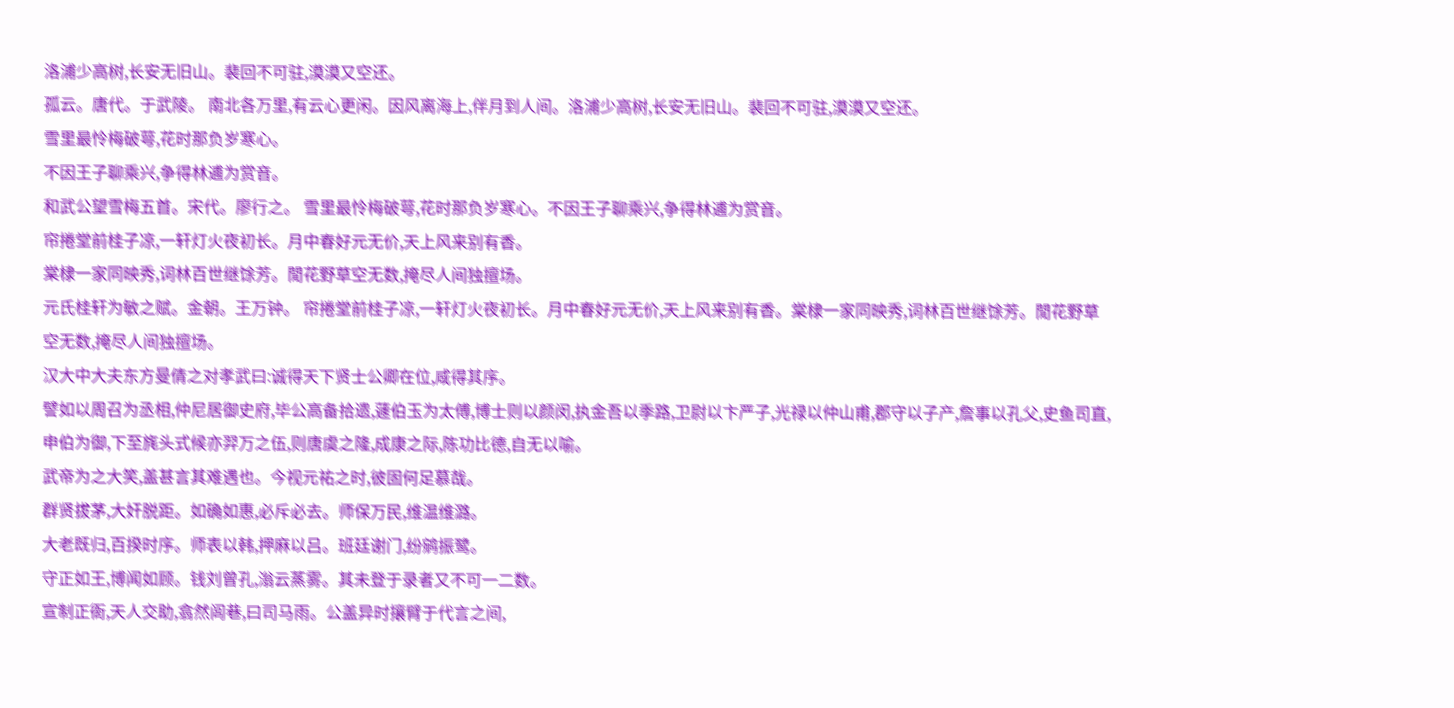洛浦少高树,长安无旧山。裴回不可驻,漠漠又空还。
孤云。唐代。于武陵。 南北各万里,有云心更闲。因风离海上,伴月到人间。洛浦少高树,长安无旧山。裴回不可驻,漠漠又空还。
雪里最怜梅破萼,花时那负岁寒心。
不因王子聊乘兴,争得林逋为赏音。
和武公望雪梅五首。宋代。廖行之。 雪里最怜梅破萼,花时那负岁寒心。不因王子聊乘兴,争得林逋为赏音。
帘捲堂前桂子凉,一轩灯火夜初长。月中春好元无价,天上风来别有香。
棠棣一家同映秀,词林百世继馀芳。閒花野草空无数,掩尽人间独擅场。
元氏桂轩为敏之赋。金朝。王万钟。 帘捲堂前桂子凉,一轩灯火夜初长。月中春好元无价,天上风来别有香。棠棣一家同映秀,词林百世继馀芳。閒花野草空无数,掩尽人间独擅场。
汉大中大夫东方曼倩之对孝武曰:诚得天下贤士公卿在位,咸得其序。
譬如以周召为丞相,仲尼居御史府,毕公高备拾遗,蘧伯玉为太傅,博士则以颜闵,执金吾以季路,卫尉以卞严子,光禄以仲山甫,郡守以子产,詹事以孔父,史鱼司直,申伯为御,下至旄头式候亦羿万之伍,则唐虞之隆,成康之际,陈功比德,自无以喻。
武帝为之大笑,盖甚言其难遇也。今视元祐之时,彼固何足慕哉。
群贤拔茅,大奸脱距。如确如惠,必斥必去。师保万民,维温维潞。
大老既归,百揆时序。师表以韩,押麻以吕。班廷谢门,纷鹓振鹭。
守正如王,博闻如顾。钱刘曾孔,滃云蒸雾。其未登于录者又不可一二数。
宣制正衙,天人交助,翕然闾巷,曰司马雨。公盖异时攘臂于代言之间,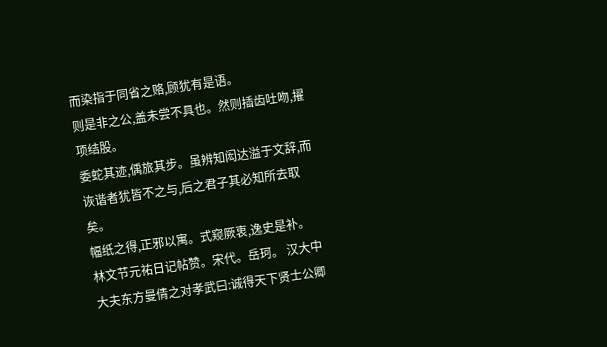而染指于同省之赂,顾犹有是语。
则是非之公,盖未尝不具也。然则插齿吐吻,擢项结股。
委蛇其迹,偊旅其步。虽辨知闳达溢于文辞,而诙谐者犹皆不之与,后之君子其必知所去取矣。
幅纸之得,正邪以寓。式窥厥衷,逸史是补。
林文节元祐日记帖赞。宋代。岳珂。 汉大中大夫东方曼倩之对孝武曰:诚得天下贤士公卿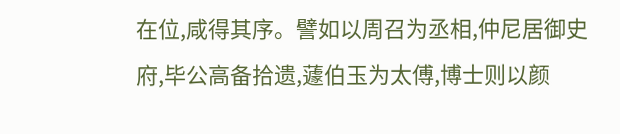在位,咸得其序。譬如以周召为丞相,仲尼居御史府,毕公高备拾遗,蘧伯玉为太傅,博士则以颜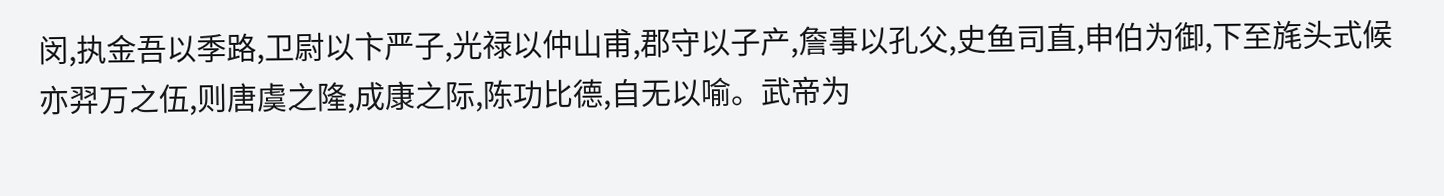闵,执金吾以季路,卫尉以卞严子,光禄以仲山甫,郡守以子产,詹事以孔父,史鱼司直,申伯为御,下至旄头式候亦羿万之伍,则唐虞之隆,成康之际,陈功比德,自无以喻。武帝为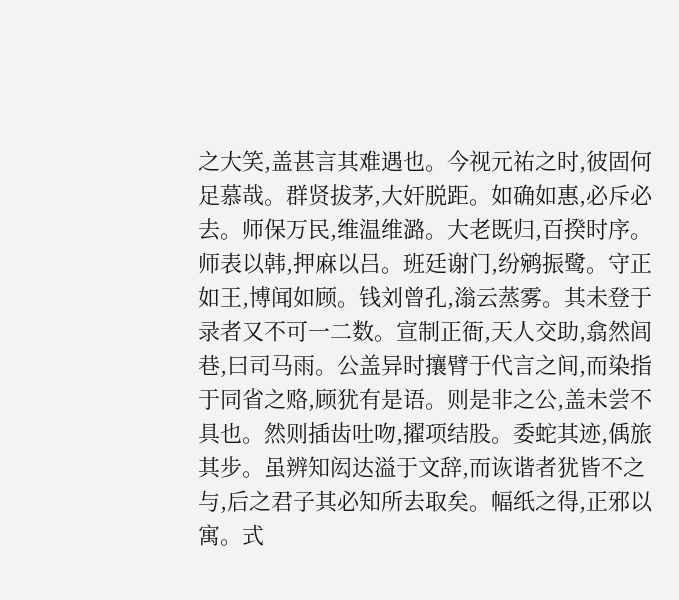之大笑,盖甚言其难遇也。今视元祐之时,彼固何足慕哉。群贤拔茅,大奸脱距。如确如惠,必斥必去。师保万民,维温维潞。大老既归,百揆时序。师表以韩,押麻以吕。班廷谢门,纷鹓振鹭。守正如王,博闻如顾。钱刘曾孔,滃云蒸雾。其未登于录者又不可一二数。宣制正衙,天人交助,翕然闾巷,曰司马雨。公盖异时攘臂于代言之间,而染指于同省之赂,顾犹有是语。则是非之公,盖未尝不具也。然则插齿吐吻,擢项结股。委蛇其迹,偊旅其步。虽辨知闳达溢于文辞,而诙谐者犹皆不之与,后之君子其必知所去取矣。幅纸之得,正邪以寓。式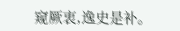窥厥衷,逸史是补。